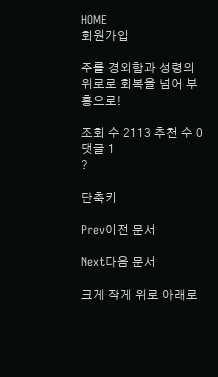HOME
회원가입

주를 경외함과 성령의 위로로 회복을 넘어 부흥으로!

조회 수 2113 추천 수 0 댓글 1
?

단축키

Prev이전 문서

Next다음 문서

크게 작게 위로 아래로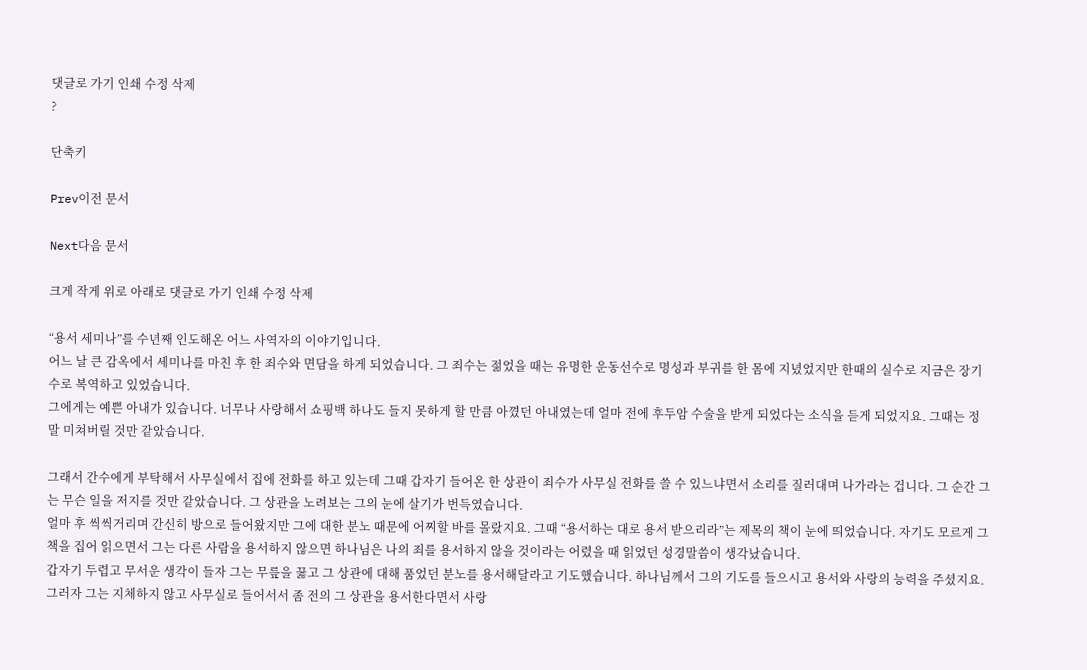댓글로 가기 인쇄 수정 삭제
?

단축키

Prev이전 문서

Next다음 문서

크게 작게 위로 아래로 댓글로 가기 인쇄 수정 삭제

“용서 세미나”를 수년째 인도해온 어느 사역자의 이야기입니다.
어느 날 큰 감옥에서 세미나를 마친 후 한 죄수와 면담을 하게 되었습니다. 그 죄수는 젊었을 때는 유명한 운동선수로 명성과 부귀를 한 몸에 지녔었지만 한때의 실수로 지금은 장기수로 복역하고 있었습니다.
그에게는 예쁜 아내가 있습니다. 너무나 사랑해서 쇼핑백 하나도 들지 못하게 할 만큼 아꼈던 아내였는데 얼마 전에 후두암 수술을 받게 되었다는 소식을 듣게 되었지요. 그때는 정말 미쳐버릴 것만 같았습니다.

그래서 간수에게 부탁해서 사무실에서 집에 전화를 하고 있는데 그때 갑자기 들어온 한 상관이 죄수가 사무실 전화를 쓸 수 있느냐면서 소리를 질러대며 나가라는 겁니다. 그 순간 그는 무슨 일을 저지를 것만 같았습니다. 그 상관을 노려보는 그의 눈에 살기가 번득였습니다.
얼마 후 씩씩거리며 간신히 방으로 들어왔지만 그에 대한 분노 때문에 어찌할 바를 몰랐지요. 그때 “용서하는 대로 용서 받으리라”는 제목의 책이 눈에 띄었습니다. 자기도 모르게 그 책을 집어 읽으면서 그는 다른 사람을 용서하지 않으면 하나님은 나의 죄를 용서하지 않을 것이라는 어렸을 때 읽었던 성경말씀이 생각났습니다.
갑자기 두렵고 무서운 생각이 들자 그는 무릎을 꿇고 그 상관에 대해 품었던 분노를 용서해달라고 기도했습니다. 하나님께서 그의 기도를 들으시고 용서와 사랑의 능력을 주셨지요. 그러자 그는 지체하지 않고 사무실로 들어서서 좀 전의 그 상관을 용서한다면서 사랑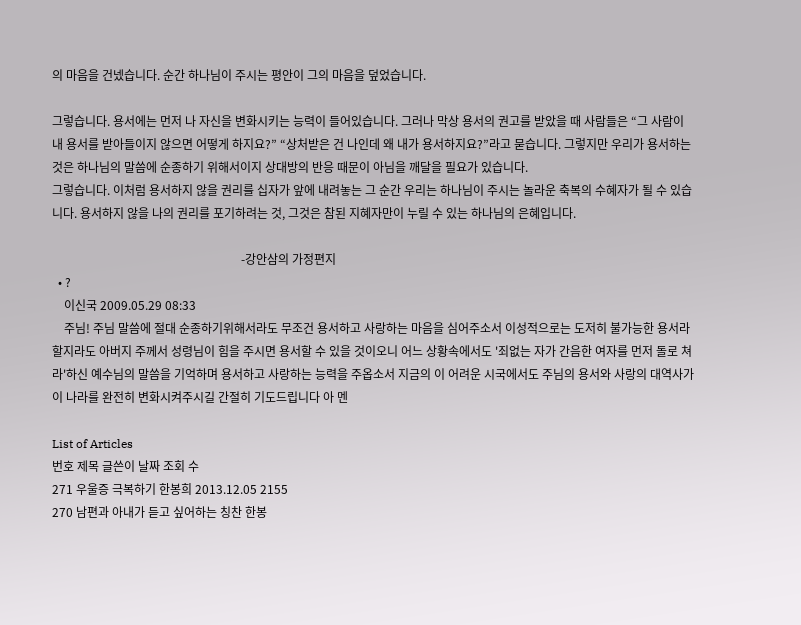의 마음을 건넸습니다. 순간 하나님이 주시는 평안이 그의 마음을 덮었습니다.

그렇습니다. 용서에는 먼저 나 자신을 변화시키는 능력이 들어있습니다. 그러나 막상 용서의 권고를 받았을 때 사람들은 “그 사람이 내 용서를 받아들이지 않으면 어떻게 하지요?” “상처받은 건 나인데 왜 내가 용서하지요?”라고 묻습니다. 그렇지만 우리가 용서하는 것은 하나님의 말씀에 순종하기 위해서이지 상대방의 반응 때문이 아님을 깨달을 필요가 있습니다.
그렇습니다. 이처럼 용서하지 않을 권리를 십자가 앞에 내려놓는 그 순간 우리는 하나님이 주시는 놀라운 축복의 수혜자가 될 수 있습니다. 용서하지 않을 나의 권리를 포기하려는 것, 그것은 참된 지혜자만이 누릴 수 있는 하나님의 은혜입니다.

                                                               -강안삼의 가정편지
  • ?
    이신국 2009.05.29 08:33
    주님! 주님 말씀에 절대 순종하기위해서라도 무조건 용서하고 사랑하는 마음을 심어주소서 이성적으로는 도저히 불가능한 용서라할지라도 아버지 주께서 성령님이 힘을 주시면 용서할 수 있을 것이오니 어느 상황속에서도 '죄없는 자가 간음한 여자를 먼저 돌로 쳐라'하신 예수님의 말씀을 기억하며 용서하고 사랑하는 능력을 주옵소서 지금의 이 어려운 시국에서도 주님의 용서와 사랑의 대역사가 이 나라를 완전히 변화시켜주시길 간절히 기도드립니다 아 멘

List of Articles
번호 제목 글쓴이 날짜 조회 수
271 우울증 극복하기 한봉희 2013.12.05 2155
270 남편과 아내가 듣고 싶어하는 칭찬 한봉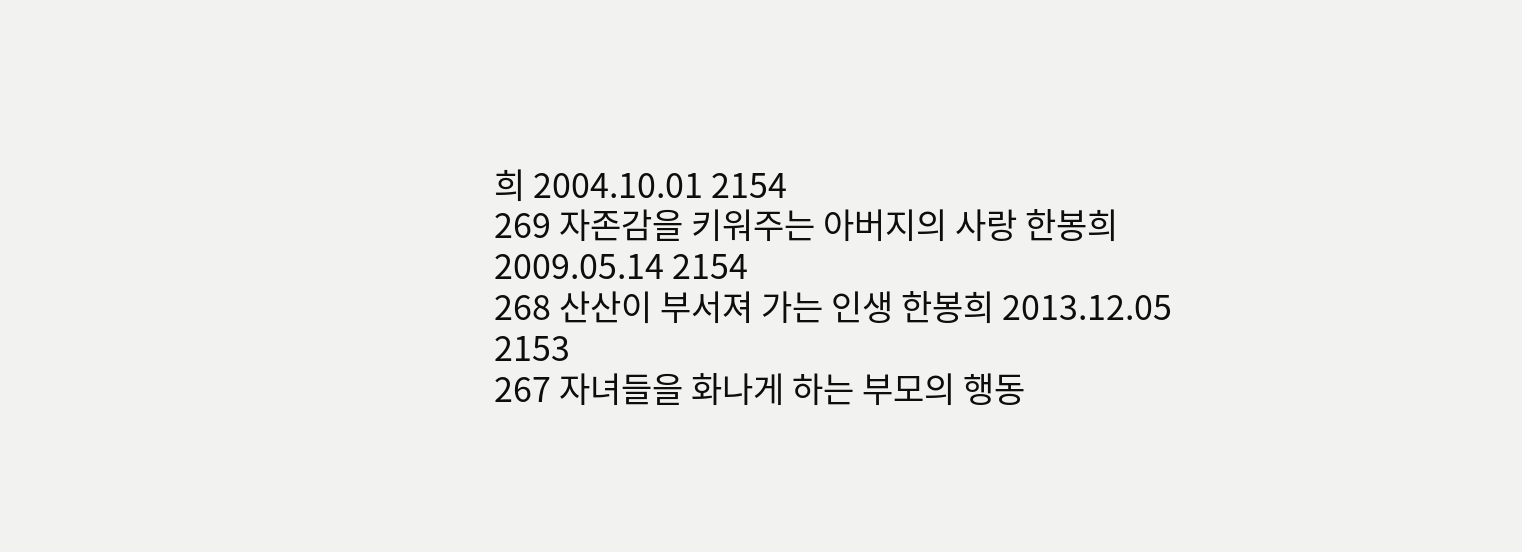희 2004.10.01 2154
269 자존감을 키워주는 아버지의 사랑 한봉희 2009.05.14 2154
268 산산이 부서져 가는 인생 한봉희 2013.12.05 2153
267 자녀들을 화나게 하는 부모의 행동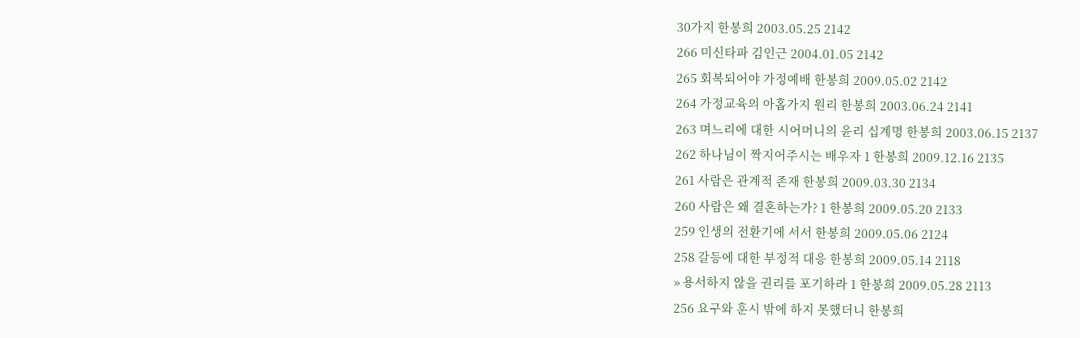30가지 한봉희 2003.05.25 2142
266 미신타파 김인근 2004.01.05 2142
265 회복되어야 가정예배 한봉희 2009.05.02 2142
264 가정교육의 아홉가지 원리 한봉희 2003.06.24 2141
263 며느리에 대한 시어머니의 윤리 십계명 한봉희 2003.06.15 2137
262 하나님이 짝지어주시는 배우자 1 한봉희 2009.12.16 2135
261 사람은 관계적 존재 한봉희 2009.03.30 2134
260 사람은 왜 결혼하는가? 1 한봉희 2009.05.20 2133
259 인생의 전환기에 서서 한봉희 2009.05.06 2124
258 갈등에 대한 부정적 대응 한봉희 2009.05.14 2118
» 용서하지 않을 권리를 포기하라 1 한봉희 2009.05.28 2113
256 요구와 훈시 밖에 하지 못했더니 한봉희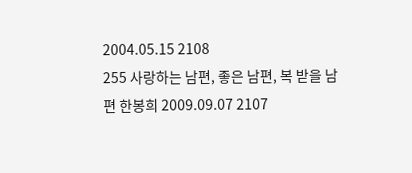2004.05.15 2108
255 사랑하는 남편, 좋은 남편, 복 받을 남편 한봉희 2009.09.07 2107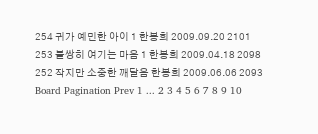254 귀가 예민한 아이 1 한봉희 2009.09.20 2101
253 불쌍히 여기는 마음 1 한봉희 2009.04.18 2098
252 작지만 소중한 깨달음 한봉희 2009.06.06 2093
Board Pagination Prev 1 ... 2 3 4 5 6 7 8 9 10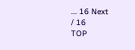... 16 Next
/ 16
TOP